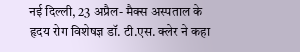नई दिल्ली, 23 अप्रैल- मैक्स अस्पताल के हृदय रोग विशेषज्ञ डॉ. टी.एस. क्लेर ने कहा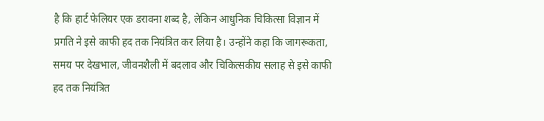है कि हार्ट फेलियर एक डरावना शब्द है, लेकिन आधुनिक चिकित्सा विज्ञान में प्रगति ने इसे काफी हद तक नियंत्रित कर लिया है। उन्होंने कहा कि जागरूकता, समय पर देखभाल, जीवनशैली में बदलाव और चिकित्सकीय सलाह से इसे काफी हद तक नियंत्रित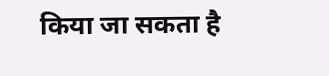किया जा सकता है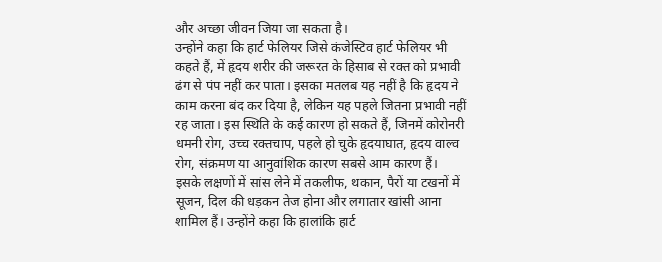और अच्छा जीवन जिया जा सकता है।
उन्होंने कहा कि हार्ट फेलियर जिसे कंजेस्टिव हार्ट फेलियर भी कहते हैं, में हृदय शरीर की जरूरत के हिसाब से रक्त को प्रभावी ढंग से पंप नहीं कर पाता। इसका मतलब यह नहीं है कि हृदय ने काम करना बंद कर दिया है, लेकिन यह पहले जितना प्रभावी नहीं रह जाता। इस स्थिति के कई कारण हो सकते हैं, जिनमें कोरोनरी धमनी रोग, उच्च रक्तचाप, पहले हो चुके हृदयाघात, हृदय वाल्व रोग, संक्रमण या आनुवांशिक कारण सबसे आम कारण हैं।
इसके लक्षणों में सांस लेने में तकलीफ, थकान, पैरों या टखनों में सूजन, दिल की धड़कन तेज होना और लगातार खांसी आना शामिल हैं। उन्होंने कहा कि हालांकि हार्ट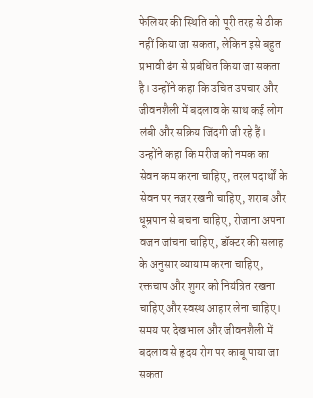फेलियर की स्थिति को पूरी तरह से ठीक नहीं किया जा सकता, लेकिन इसे बहुत प्रभावी ढंग से प्रबंधित किया जा सकता है। उन्होंने कहा कि उचित उपचार और जीवनशैली में बदलाव के साथ कई लोग लंबी और सक्रिय जिंदगी जी रहे हैं।
उन्होंने कहा कि मरीज को नमक का सेवन कम करना चाहिए, तरल पदार्थों के सेवन पर नजर रखनी चाहिए, शराब और धूम्रपान से बचना चाहिए, रोजाना अपना वजन जांचना चाहिए, डॉक्टर की सलाह के अनुसार व्यायाम करना चाहिए, रक्तचाप और शुगर को नियंत्रित रखना चाहिए और स्वस्थ आहार लेना चाहिए।
समय पर देखभाल और जीवनशैली में बदलाव से हृदय रोग पर काबू पाया जा सकता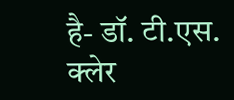है- डॉ. टी.एस. क्लेर